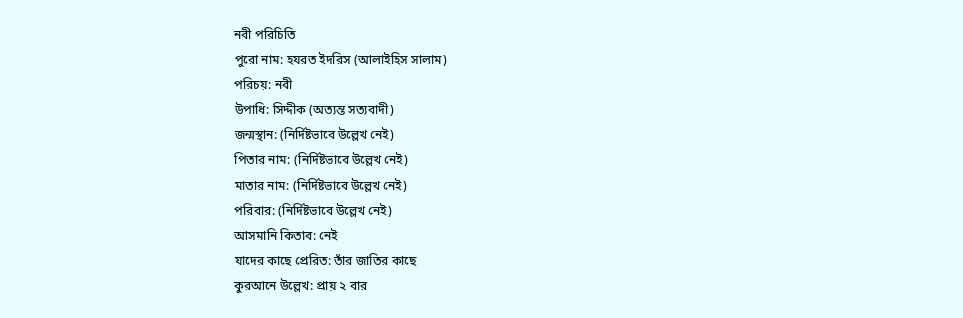নবী পরিচিতি
পুরো নাম: হযরত ইদরিস (আলাইহিস সালাম)
পরিচয়: নবী
উপাধি: সিদ্দীক (অত্যন্ত সত্যবাদী)
জন্মস্থান: (নির্দিষ্টভাবে উল্লেখ নেই)
পিতার নাম: (নির্দিষ্টভাবে উল্লেখ নেই)
মাতার নাম: (নির্দিষ্টভাবে উল্লেখ নেই)
পরিবার: (নির্দিষ্টভাবে উল্লেখ নেই)
আসমানি কিতাব: নেই
যাদের কাছে প্রেরিত: তাঁর জাতির কাছে
কুরআনে উল্লেখ: প্রায় ২ বার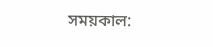সময়কাল: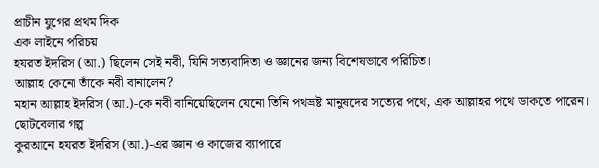প্রাচীন যুগের প্রথম দিক
এক লাইনে পরিচয়
হযরত ইদরিস (আ.) ছিলেন সেই নবী, যিনি সত্যবাদিতা ও জ্ঞানের জন্য বিশেষভাবে পরিচিত।
আল্লাহ কেনো তাঁকে নবী বানালেন?
মহান আল্লাহ ইদরিস (আ.)-কে নবী বানিয়েছিলেন যেনো তিনি পথভ্রষ্ট মানুষদের সত্যের পথে, এক আল্লাহর পথে ডাকতে পারেন।
ছোটবেলার গল্প
কুরআনে হযরত ইদরিস (আ.)-এর জ্ঞান ও কাজের ব্যাপারে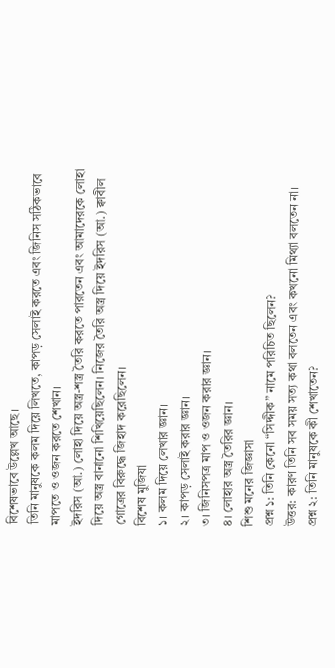বিশেষভাবে উল্লেখ আছে।
তিনি মানুষকে কলম দিয়ে লিখতে, কাপড় সেলাই করতে এবং জিনিস সঠিকভাবে মাপতে ও ওজন করতে শেখান।
ইদরিস (আ.) লোহা দিয়ে অস্ত্র-শস্ত্র তৈরি করতে পারতেন এবং আমাদেরকে লোহা দিয়ে অস্ত্র বানানো শিখিয়েছিলেন। নিজের তৈরি অস্ত্র দিয়ে ইদরিস (আ.) ক্বাবীল গোত্রের বিরুদ্ধে জিহাদ করেছিলেন।
বিশেষ মুজিযা
১। কলম দিয়ে লেখার জ্ঞান।
২। কাপড় সেলাই করার জ্ঞান।
৩। জিনিসপত্র মাপ ও ওজন করার জ্ঞান।
৪। লোহার অস্ত্র তৈরির জ্ঞান।
শিশু মনের জিজ্ঞাসা
প্রশ্ন ১: তিনি কেনো “সিদ্দীক” নামে পরিচিত ছিলেন?
উত্তর: কারণ তিনি সব সময় সত্য কথা বলতেন এবং কখনো মিথ্যা বলতেন না।
প্রশ্ন ২: তিনি মানুষকে কী শেখাতেন?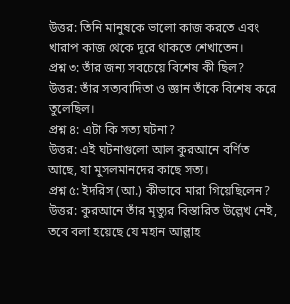উত্তর: তিনি মানুষকে ভালো কাজ করতে এবং খারাপ কাজ থেকে দূরে থাকতে শেখাতেন।
প্রশ্ন ৩: তাঁর জন্য সবচেয়ে বিশেষ কী ছিল?
উত্তর: তাঁর সত্যবাদিতা ও জ্ঞান তাঁকে বিশেষ করে তুলেছিল।
প্রশ্ন ৪: এটা কি সত্য ঘটনা?
উত্তর: এই ঘটনাগুলো আল কুরআনে বর্ণিত আছে, যা মুসলমানদের কাছে সত্য।
প্রশ্ন ৫: ইদরিস (আ.) কীভাবে মারা গিয়েছিলেন?
উত্তর: কুরআনে তাঁর মৃত্যুর বিস্তারিত উল্লেখ নেই, তবে বলা হয়েছে যে মহান আল্লাহ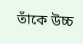তাঁকে উচ্চ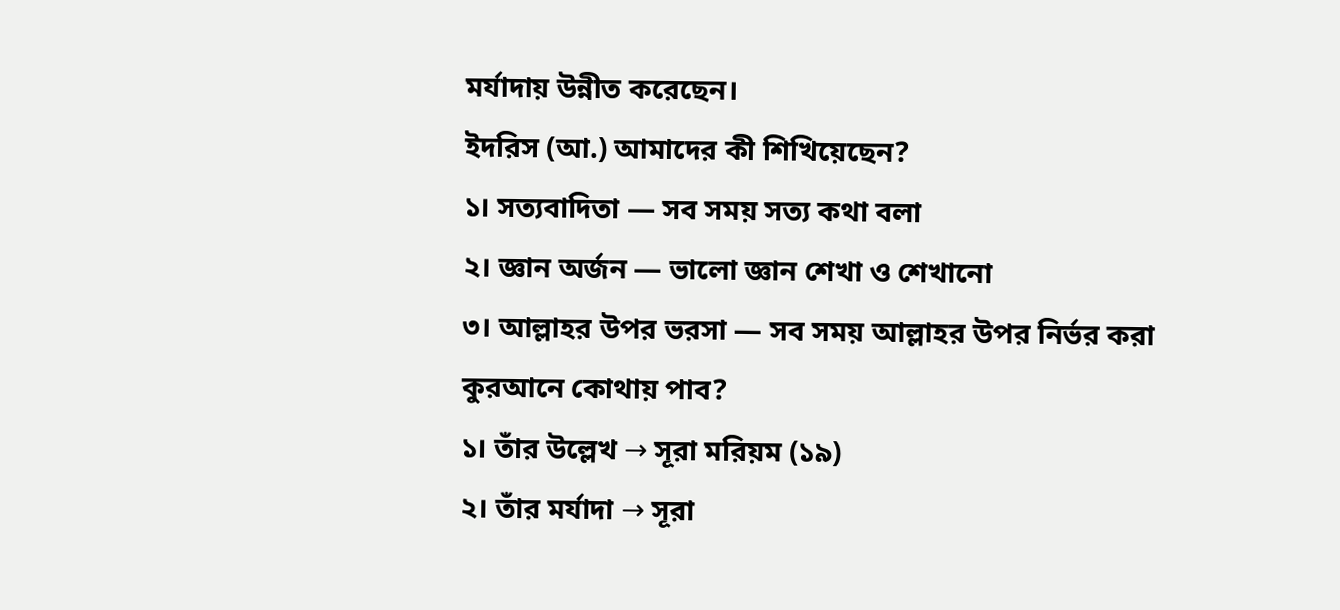মর্যাদায় উন্নীত করেছেন।
ইদরিস (আ.) আমাদের কী শিখিয়েছেন?
১। সত্যবাদিতা — সব সময় সত্য কথা বলা
২। জ্ঞান অর্জন — ভালো জ্ঞান শেখা ও শেখানো
৩। আল্লাহর উপর ভরসা — সব সময় আল্লাহর উপর নির্ভর করা
কুরআনে কোথায় পাব?
১। তাঁর উল্লেখ → সূরা মরিয়ম (১৯)
২। তাঁর মর্যাদা → সূরা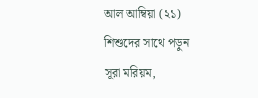আল আম্বিয়া (২১)
শিশুদের সাথে পড়ুন
সূরা মরিয়ম,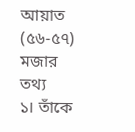আয়াত (৫৬-৫৭)
মজার তথ্য
১। তাঁকে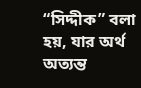“সিদ্দীক” বলা হয়, যার অর্থ অত্যন্ত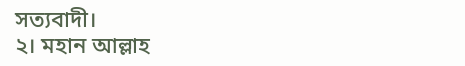সত্যবাদী।
২। মহান আল্লাহ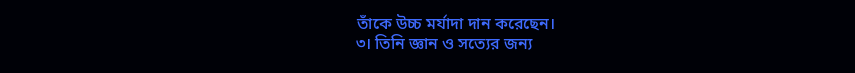তাঁকে উচ্চ মর্যাদা দান করেছেন।
৩। তিনি জ্ঞান ও সত্যের জন্য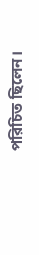পরিচিত ছিলেন।